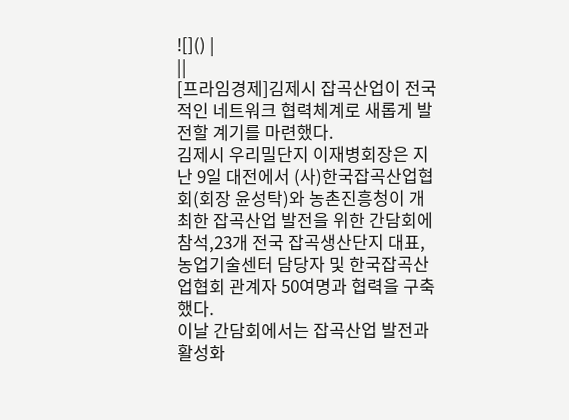![]() |
||
[프라임경제]김제시 잡곡산업이 전국적인 네트워크 협력체계로 새롭게 발전할 계기를 마련했다.
김제시 우리밀단지 이재병회장은 지난 9일 대전에서 (사)한국잡곡산업협회(회장 윤성탁)와 농촌진흥청이 개최한 잡곡산업 발전을 위한 간담회에 참석,23개 전국 잡곡생산단지 대표, 농업기술센터 담당자 및 한국잡곡산업협회 관계자 50여명과 협력을 구축했다.
이날 간담회에서는 잡곡산업 발전과 활성화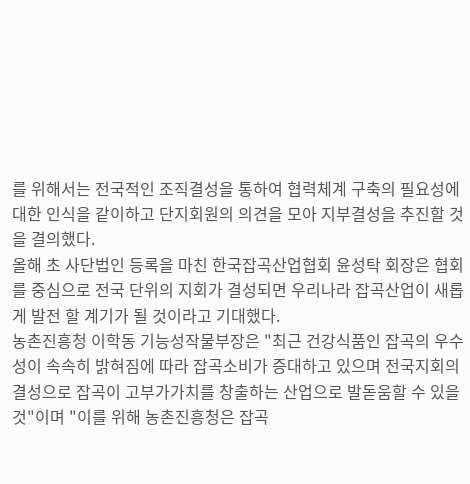를 위해서는 전국적인 조직결성을 통하여 협력체계 구축의 필요성에 대한 인식을 같이하고 단지회원의 의견을 모아 지부결성을 추진할 것을 결의했다.
올해 초 사단법인 등록을 마친 한국잡곡산업협회 윤성탁 회장은 협회를 중심으로 전국 단위의 지회가 결성되면 우리나라 잡곡산업이 새롭게 발전 할 계기가 될 것이라고 기대했다.
농촌진흥청 이학동 기능성작물부장은 "최근 건강식품인 잡곡의 우수성이 속속히 밝혀짐에 따라 잡곡소비가 증대하고 있으며 전국지회의 결성으로 잡곡이 고부가가치를 창출하는 산업으로 발돋움할 수 있을 것"이며 "이를 위해 농촌진흥청은 잡곡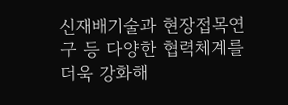신재배기술과 현장접목연구 등 다양한 협력체계를 더욱 강화해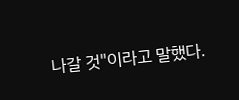나갈 것"이라고 말했다.